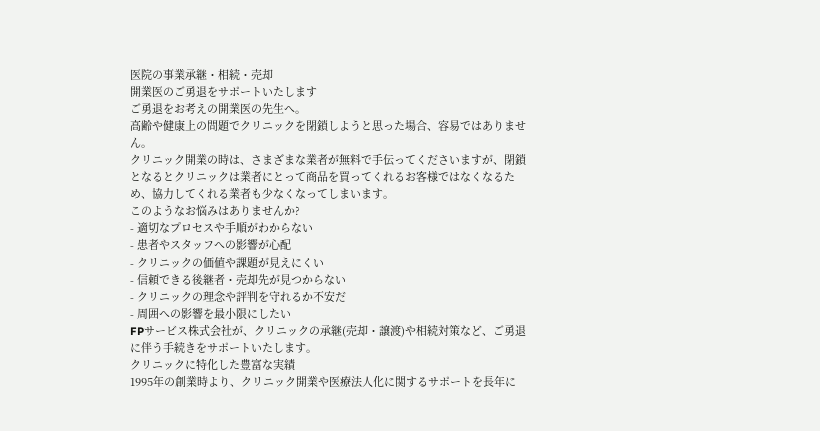医院の事業承継・相続・売却
開業医のご勇退をサポートいたします
ご勇退をお考えの開業医の先生へ。
高齢や健康上の問題でクリニックを閉鎖しようと思った場合、容易ではありません。
クリニック開業の時は、さまざまな業者が無料で手伝ってくださいますが、閉鎖となるとクリニックは業者にとって商品を買ってくれるお客様ではなくなるため、協力してくれる業者も少なくなってしまいます。
このようなお悩みはありませんか?
- 適切なプロセスや手順がわからない
- 患者やスタッフへの影響が心配
- クリニックの価値や課題が見えにくい
- 信頼できる後継者・売却先が見つからない
- クリニックの理念や評判を守れるか不安だ
- 周囲への影響を最小限にしたい
FPサービス株式会社が、クリニックの承継(売却・譲渡)や相続対策など、ご勇退に伴う手続きをサポートいたします。
クリニックに特化した豊富な実績
1995年の創業時より、クリニック開業や医療法人化に関するサポートを長年に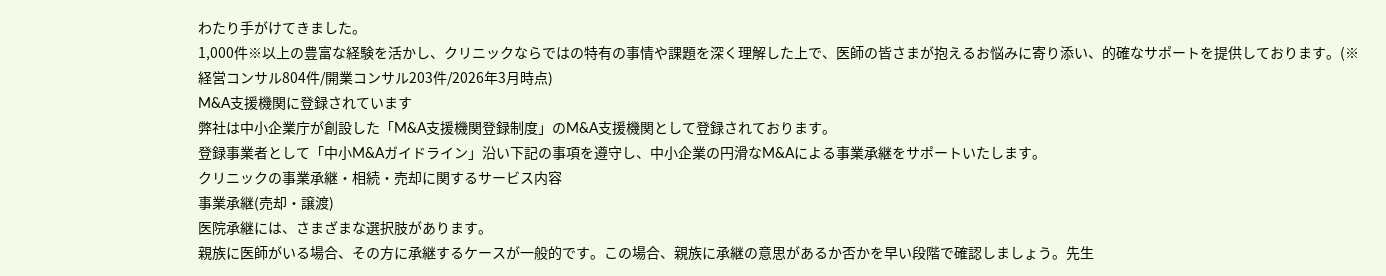わたり手がけてきました。
1,000件※以上の豊富な経験を活かし、クリニックならではの特有の事情や課題を深く理解した上で、医師の皆さまが抱えるお悩みに寄り添い、的確なサポートを提供しております。(※経営コンサル804件/開業コンサル203件/2026年3月時点)
M&A支援機関に登録されています
弊社は中小企業庁が創設した「M&A支援機関登録制度」のM&A支援機関として登録されております。
登録事業者として「中小M&Aガイドライン」沿い下記の事項を遵守し、中小企業の円滑なM&Aによる事業承継をサポートいたします。
クリニックの事業承継・相続・売却に関するサービス内容
事業承継(売却・譲渡)
医院承継には、さまざまな選択肢があります。
親族に医師がいる場合、その方に承継するケースが一般的です。この場合、親族に承継の意思があるか否かを早い段階で確認しましょう。先生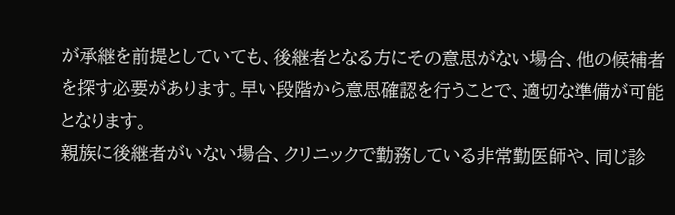が承継を前提としていても、後継者となる方にその意思がない場合、他の候補者を探す必要があります。早い段階から意思確認を行うことで、適切な準備が可能となります。
親族に後継者がいない場合、クリニックで勤務している非常勤医師や、同じ診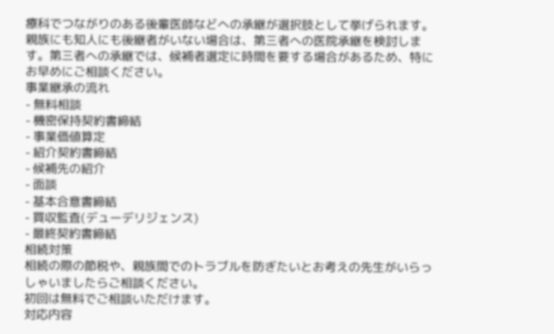療科でつながりのある後輩医師などへの承継が選択肢として挙げられます。
親族にも知人にも後継者がいない場合は、第三者への医院承継を検討します。第三者への承継では、候補者選定に時間を要する場合があるため、特にお早めにご相談ください。
事業継承の流れ
- 無料相談
- 機密保持契約書締結
- 事業価値算定
- 紹介契約書締結
- 候補先の紹介
- 面談
- 基本合意書締結
- 買収監査(デューデリジェンス)
- 最終契約書締結
相続対策
相続の際の節税や、親族間でのトラブルを防ぎたいとお考えの先生がいらっしゃいましたらご相談ください。
初回は無料でご相談いただけます。
対応内容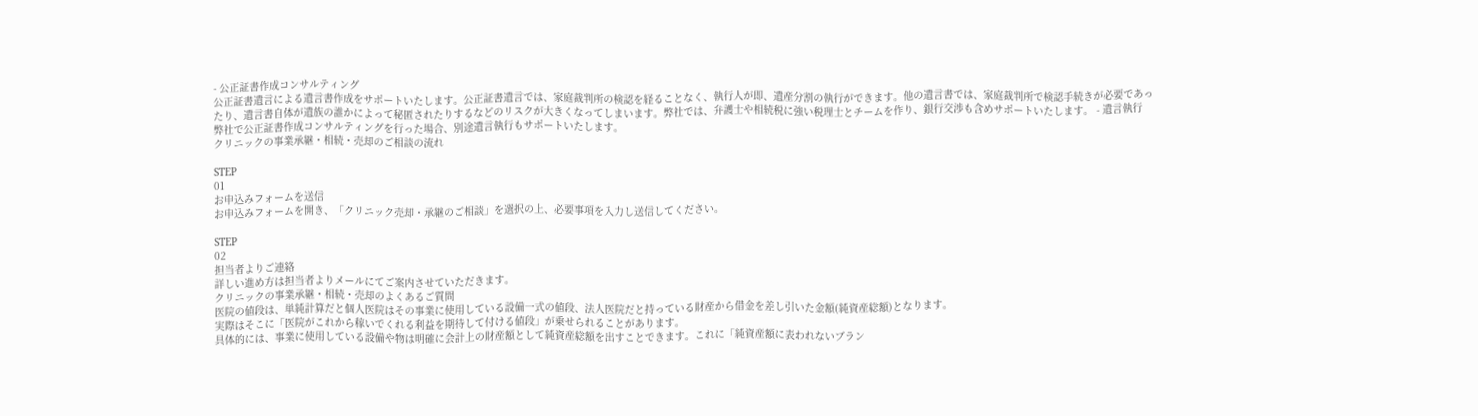- 公正証書作成コンサルティング
公正証書遺言による遺言書作成をサポートいたします。公正証書遺言では、家庭裁判所の検認を経ることなく、執行人が即、遺産分割の執行ができます。他の遺言書では、家庭裁判所で検認手続きが必要であったり、遺言書自体が遺族の誰かによって秘匿されたりするなどのリスクが大きくなってしまいます。弊社では、弁護士や相続税に強い税理士とチームを作り、銀行交渉も含めサポートいたします。 - 遺言執行
弊社で公正証書作成コンサルティングを行った場合、別途遺言執行もサポートいたします。
クリニックの事業承継・相続・売却のご相談の流れ

STEP
01
お申込みフォームを送信
お申込みフォームを開き、「クリニック売却・承継のご相談」を選択の上、必要事項を入力し送信してください。

STEP
02
担当者よりご連絡
詳しい進め方は担当者よりメールにてご案内させていただきます。
クリニックの事業承継・相続・売却のよくあるご質問
医院の値段は、単純計算だと個人医院はその事業に使用している設備一式の値段、法人医院だと持っている財産から借金を差し引いた金額(純資産総額)となります。
実際はそこに「医院がこれから稼いでくれる利益を期待して付ける値段」が乗せられることがあります。
具体的には、事業に使用している設備や物は明確に会計上の財産額として純資産総額を出すことできます。これに「純資産額に表われないブラン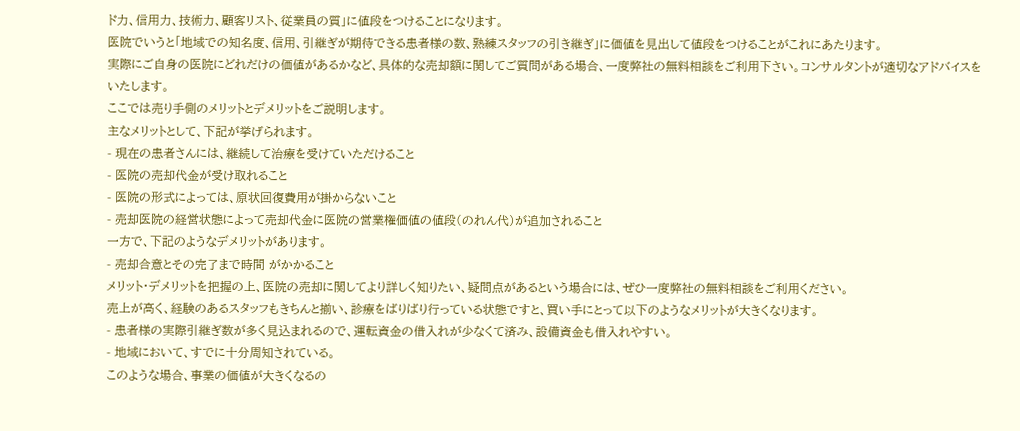ド力、信用力、技術力、顧客リスト、従業員の質」に値段をつけることになります。
医院でいうと「地域での知名度、信用、引継ぎが期待できる患者様の数、熟練スタッフの引き継ぎ」に価値を見出して値段をつけることがこれにあたります。
実際にご自身の医院にどれだけの価値があるかなど、具体的な売却額に関してご質問がある場合、一度弊社の無料相談をご利用下さい。コンサルタントが適切なアドバイスをいたします。
ここでは売り手側のメリットとデメリットをご説明します。
主なメリットとして、下記が挙げられます。
- 現在の患者さんには、継続して治療を受けていただけること
- 医院の売却代金が受け取れること
- 医院の形式によっては、原状回復費用が掛からないこと
- 売却医院の経営状態によって売却代金に医院の営業権価値の値段(のれん代)が追加されること
一方で、下記のようなデメリットがあります。
- 売却合意とその完了まで時間 がかかること
メリット・デメリットを把握の上、医院の売却に関してより詳しく知りたい、疑問点があるという場合には、ぜひ一度弊社の無料相談をご利用ください。
売上が高く、経験のあるスタッフもきちんと揃い、診療をばりばり行っている状態ですと、買い手にとって以下のようなメリットが大きくなります。
- 患者様の実際引継ぎ数が多く見込まれるので、運転資金の借入れが少なくて済み、設備資金も借入れやすい。
- 地域において、すでに十分周知されている。
このような場合、事業の価値が大きくなるの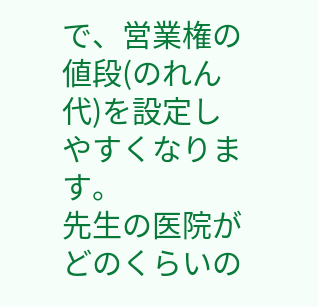で、営業権の値段(のれん代)を設定しやすくなります。
先生の医院がどのくらいの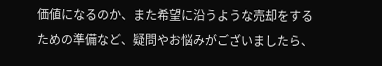価値になるのか、また希望に沿うような売却をするための準備など、疑問やお悩みがございましたら、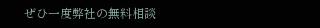ぜひ一度弊社の無料相談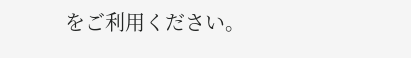をご利用ください。